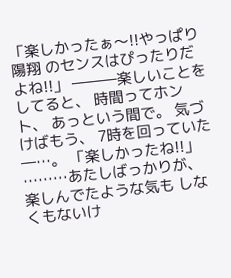「楽しかったぁ〜!!やっぱり陽翔 のセンスはぴったりだよね!!」 ―――楽しいことをしてると、 時間ってホント、 あっという間で。 気づけばもう、 7時を回っていた―…。 「楽しかったね!!」 ………あたしばっかりが、 楽しんでたような気も しなくもないけ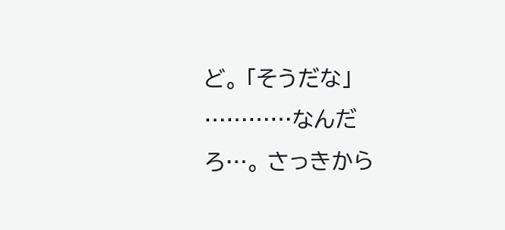ど。 「そうだな」 …………なんだろ…。 さっきから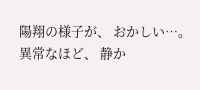陽翔の様子が、 おかしい…。 異常なほど、 静か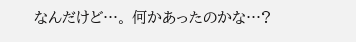なんだけど…。 何かあったのかな…?